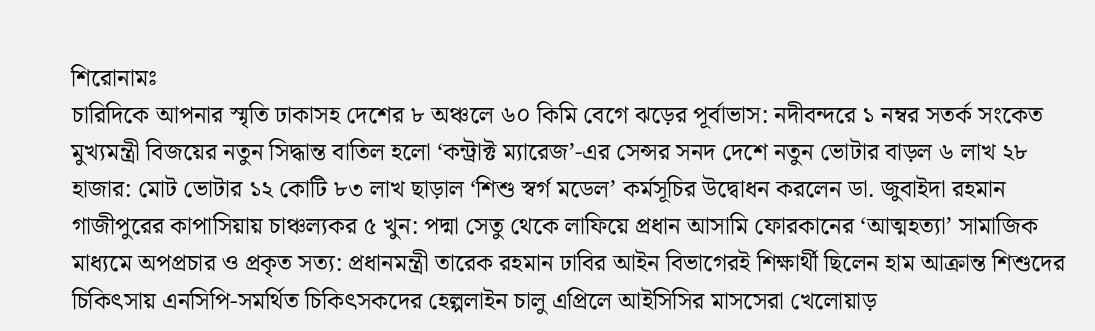শিরোনামঃ
চারিদিকে আপনার স্মৃতি ঢাকাসহ দেশের ৮ অঞ্চলে ৬০ কিমি বেগে ঝড়ের পূর্বাভাস: নদীবন্দরে ১ নম্বর সতর্ক সংকেত মুখ্যমন্ত্রী বিজয়ের নতুন সিদ্ধান্ত বাতিল হলো ‘কন্ট্রাক্ট ম্যারেজ’-এর সেন্সর সনদ দেশে নতুন ভোটার বাড়ল ৬ লাখ ২৮ হাজার: মোট ভোটার ১২ কোটি ৮৩ লাখ ছাড়াল ‘শিশু স্বর্গ মডেল’ কর্মসূচির উদ্বোধন করলেন ডা. জুবাইদা রহমান গাজীপুরের কাপাসিয়ায় চাঞ্চল্যকর ৫ খুন: পদ্মা সেতু থেকে লাফিয়ে প্রধান আসামি ফোরকানের ‘আত্মহত্যা’ সামাজিক মাধ্যমে অপপ্রচার ও প্রকৃত সত্য: প্রধানমন্ত্রী তারেক রহমান ঢাবির আইন বিভাগেরই শিক্ষার্থী ছিলেন হাম আক্রান্ত শিশুদের চিকিৎসায় এনসিপি-সমর্থিত চিকিৎসকদের হেল্পলাইন চালু এপ্রিলে আইসিসির মাসসেরা খেলোয়াড়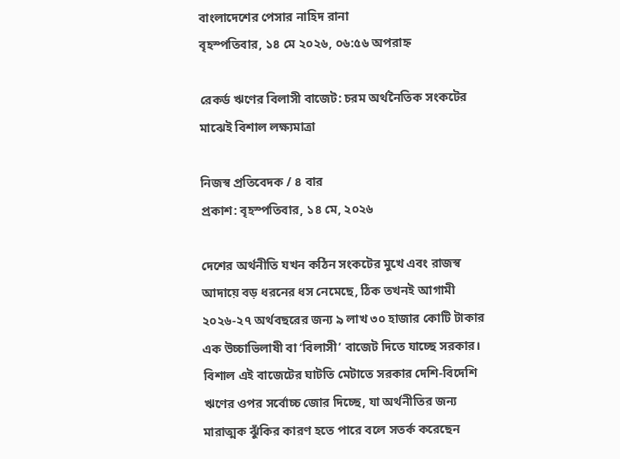বাংলাদেশের পেসার নাহিদ রানা
বৃহস্পতিবার, ১৪ মে ২০২৬, ০৬:৫৬ অপরাহ্ন

রেকর্ড ঋণের বিলাসী বাজেট: চরম অর্থনৈতিক সংকটের মাঝেই বিশাল লক্ষ্যমাত্রা

নিজস্ব প্রতিবেদক / ৪ বার
প্রকাশ: বৃহস্পতিবার, ১৪ মে, ২০২৬

দেশের অর্থনীতি যখন কঠিন সংকটের মুখে এবং রাজস্ব আদায়ে বড় ধরনের ধস নেমেছে, ঠিক তখনই আগামী ২০২৬-২৭ অর্থবছরের জন্য ৯ লাখ ৩০ হাজার কোটি টাকার এক উচ্চাভিলাষী বা ‘বিলাসী’ বাজেট দিতে যাচ্ছে সরকার। বিশাল এই বাজেটের ঘাটতি মেটাতে সরকার দেশি-বিদেশি ঋণের ওপর সর্বোচ্চ জোর দিচ্ছে, যা অর্থনীতির জন্য মারাত্মক ঝুঁকির কারণ হতে পারে বলে সতর্ক করেছেন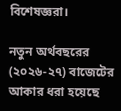বিশেষজ্ঞরা।

নতুন অর্থবছরের (২০২৬-২৭) বাজেটের আকার ধরা হয়েছে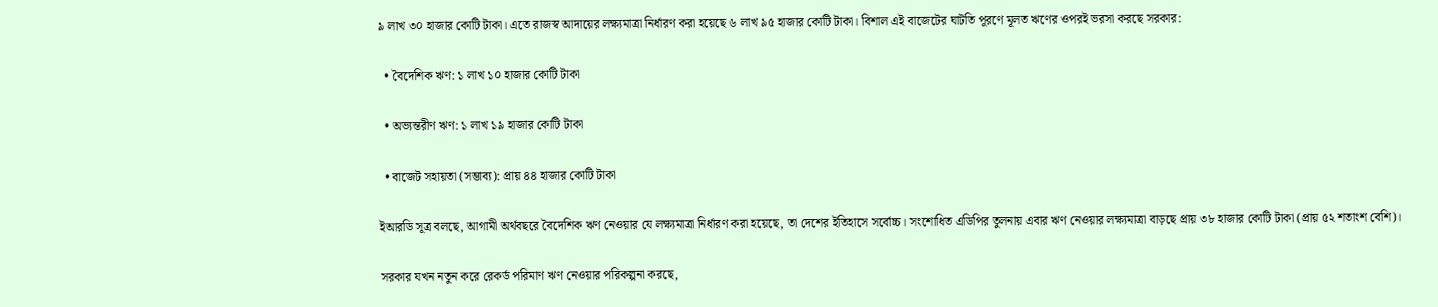৯ লাখ ৩০ হাজার কোটি টাকা। এতে রাজস্ব আদায়ের লক্ষ্যমাত্রা নির্ধারণ করা হয়েছে ৬ লাখ ৯৫ হাজার কোটি টাকা। বিশাল এই বাজেটের ঘাটতি পূরণে মূলত ঋণের ওপরই ভরসা করছে সরকার:

  • বৈদেশিক ঋণ: ১ লাখ ১০ হাজার কোটি টাকা

  • অভ্যন্তরীণ ঋণ: ১ লাখ ১৯ হাজার কোটি টাকা

  • বাজেট সহায়তা (সম্ভাব্য): প্রায় ৪৪ হাজার কোটি টাকা

ইআরডি সূত্র বলছে, আগামী অর্থবছরে বৈদেশিক ঋণ নেওয়ার যে লক্ষ্যমাত্রা নির্ধারণ করা হয়েছে, তা দেশের ইতিহাসে সর্বোচ্চ। সংশোধিত এডিপির তুলনায় এবার ঋণ নেওয়ার লক্ষ্যমাত্রা বাড়ছে প্রায় ৩৮ হাজার কোটি টাকা (প্রায় ৫২ শতাংশ বেশি)।

সরকার যখন নতুন করে রেকর্ড পরিমাণ ঋণ নেওয়ার পরিকল্পনা করছে,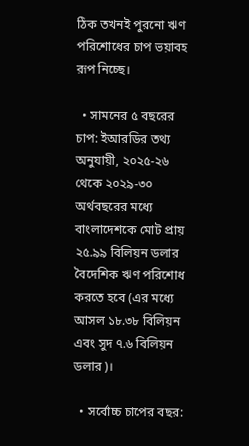ঠিক তখনই পুরনো ঋণ পরিশোধের চাপ ভয়াবহ রূপ নিচ্ছে।

  • সামনের ৫ বছরের চাপ: ইআরডির তথ্য অনুযায়ী, ২০২৫-২৬ থেকে ২০২৯-৩০ অর্থবছরের মধ্যে বাংলাদেশকে মোট প্রায় ২৫.৯৯ বিলিয়ন ডলার বৈদেশিক ঋণ পরিশোধ করতে হবে (এর মধ্যে আসল ১৮.৩৮ বিলিয়ন এবং সুদ ৭.৬ বিলিয়ন ডলার)।

  • সর্বোচ্চ চাপের বছর: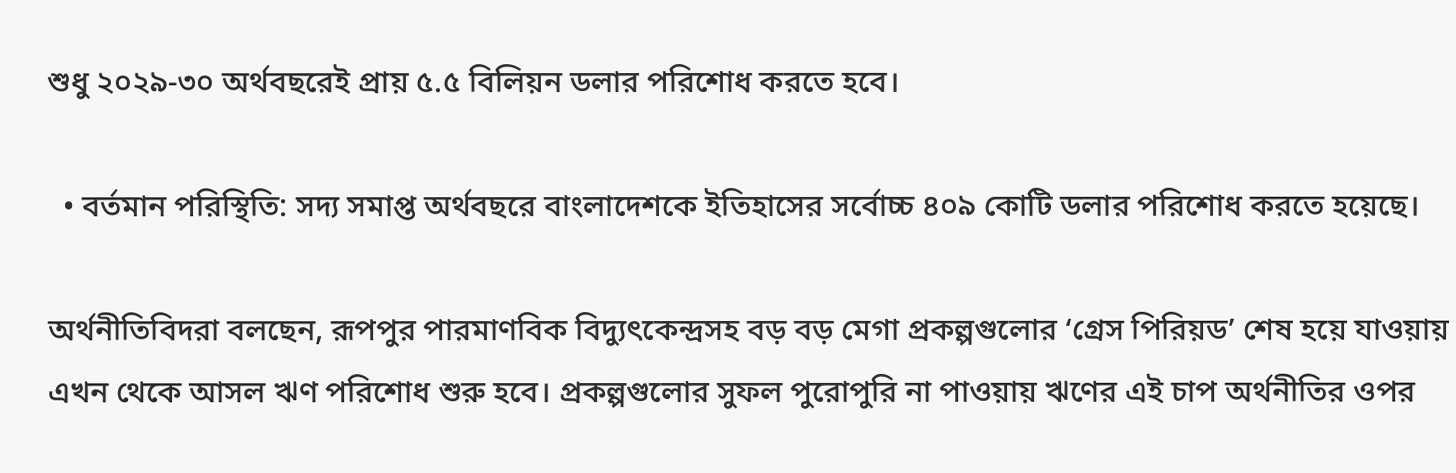শুধু ২০২৯-৩০ অর্থবছরেই প্রায় ৫.৫ বিলিয়ন ডলার পরিশোধ করতে হবে।

  • বর্তমান পরিস্থিতি: সদ্য সমাপ্ত অর্থবছরে বাংলাদেশকে ইতিহাসের সর্বোচ্চ ৪০৯ কোটি ডলার পরিশোধ করতে হয়েছে।

অর্থনীতিবিদরা বলছেন, রূপপুর পারমাণবিক বিদ্যুৎকেন্দ্রসহ বড় বড় মেগা প্রকল্পগুলোর ‘গ্রেস পিরিয়ড’ শেষ হয়ে যাওয়ায় এখন থেকে আসল ঋণ পরিশোধ শুরু হবে। প্রকল্পগুলোর সুফল পুরোপুরি না পাওয়ায় ঋণের এই চাপ অর্থনীতির ওপর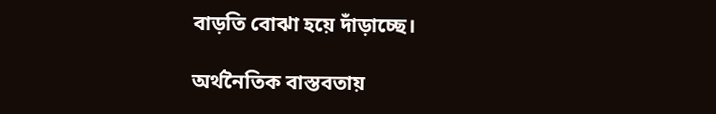বাড়তি বোঝা হয়ে দাঁড়াচ্ছে।

অর্থনৈতিক বাস্তবতায়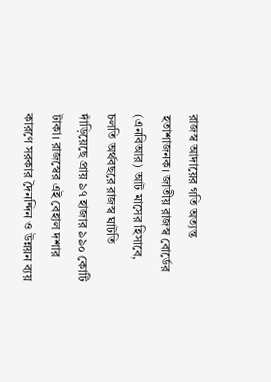রাজস্ব আদায়ের গতি অত্যন্ত হতাশাজনক। জাতীয় রাজস্ব বোর্ডের (এনবিআর) আট মাসের হিসাবে, চলতি অর্থবছরে রাজস্ব ঘাটতি দাঁড়িয়েছে প্রায় ৯৭ হাজার ৯৯০ কোটি টাকা। রাজস্বের এই বেহাল দশার কারণে সরকার দৈনন্দিন ও উন্নয়ন ব্যয়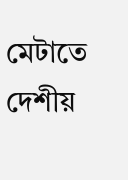মেটাতে দেশীয়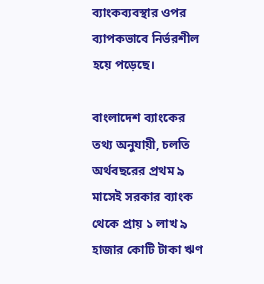ব্যাংকব্যবস্থার ওপর ব্যাপকভাবে নির্ভরশীল হয়ে পড়েছে।

বাংলাদেশ ব্যাংকের তথ্য অনুযায়ী, চলতি অর্থবছরের প্রথম ৯ মাসেই সরকার ব্যাংক থেকে প্রায় ১ লাখ ৯ হাজার কোটি টাকা ঋণ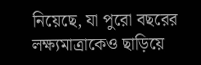নিয়েছে, যা পুরো বছরের লক্ষ্যমাত্রাকেও ছাড়িয়ে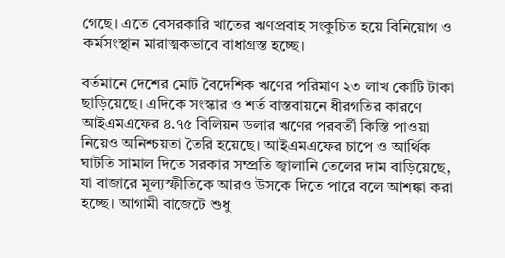গেছে। এতে বেসরকারি খাতের ঋণপ্রবাহ সংকুচিত হয়ে বিনিয়োগ ও কর্মসংস্থান মারাত্মকভাবে বাধাগ্রস্ত হচ্ছে।

বর্তমানে দেশের মোট বৈদেশিক ঋণের পরিমাণ ২৩ লাখ কোটি টাকা ছাড়িয়েছে। এদিকে সংস্কার ও শর্ত বাস্তবায়নে ধীরগতির কারণে আইএমএফের ৪.৭৫ বিলিয়ন ডলার ঋণের পরবর্তী কিস্তি পাওয়া নিয়েও অনিশ্চয়তা তৈরি হয়েছে। আইএমএফের চাপে ও আর্থিক ঘাটতি সামাল দিতে সরকার সম্প্রতি জ্বালানি তেলের দাম বাড়িয়েছে, যা বাজারে মূল্যস্ফীতিকে আরও উসকে দিতে পারে বলে আশঙ্কা করা হচ্ছে। আগামী বাজেটে শুধু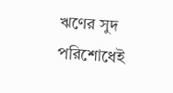ঋণের সুদ পরিশোধেই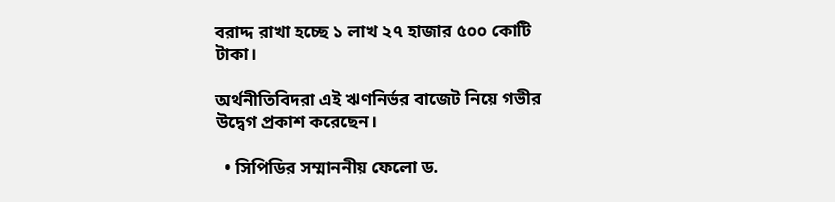বরাদ্দ রাখা হচ্ছে ১ লাখ ২৭ হাজার ৫০০ কোটি টাকা।

অর্থনীতিবিদরা এই ঋণনির্ভর বাজেট নিয়ে গভীর উদ্বেগ প্রকাশ করেছেন।

  • সিপিডির সম্মাননীয় ফেলো ড.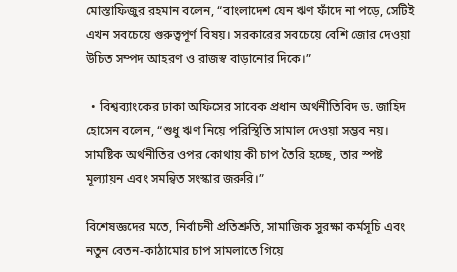মোস্তাফিজুর রহমান বলেন, “বাংলাদেশ যেন ঋণ ফাঁদে না পড়ে, সেটিই এখন সবচেয়ে গুরুত্বপূর্ণ বিষয়। সরকারের সবচেয়ে বেশি জোর দেওয়া উচিত সম্পদ আহরণ ও রাজস্ব বাড়ানোর দিকে।”

  • বিশ্বব্যাংকের ঢাকা অফিসের সাবেক প্রধান অর্থনীতিবিদ ড. জাহিদ হোসেন বলেন, “শুধু ঋণ নিয়ে পরিস্থিতি সামাল দেওয়া সম্ভব নয়। সামষ্টিক অর্থনীতির ওপর কোথায় কী চাপ তৈরি হচ্ছে, তার স্পষ্ট মূল্যায়ন এবং সমন্বিত সংস্কার জরুরি।”

বিশেষজ্ঞদের মতে, নির্বাচনী প্রতিশ্রুতি, সামাজিক সুরক্ষা কর্মসূচি এবং নতুন বেতন-কাঠামোর চাপ সামলাতে গিয়ে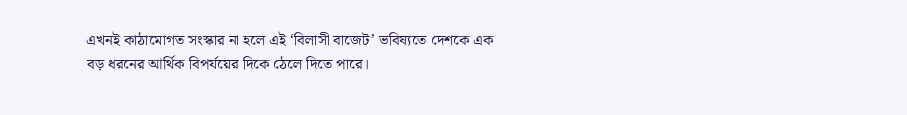এখনই কাঠামোগত সংস্কার না হলে এই ‘বিলাসী বাজেট’ ভবিষ্যতে দেশকে এক বড় ধরনের আর্থিক বিপর্যয়ের দিকে ঠেলে দিতে পারে।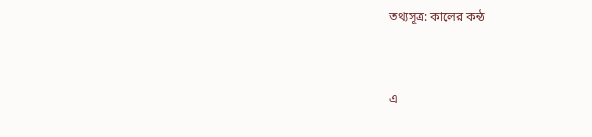তথ্যসূত্র: কালের কন্ঠ


এ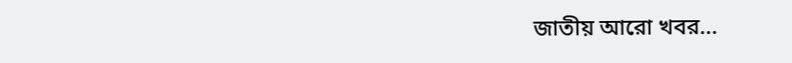জাতীয় আরো খবর...